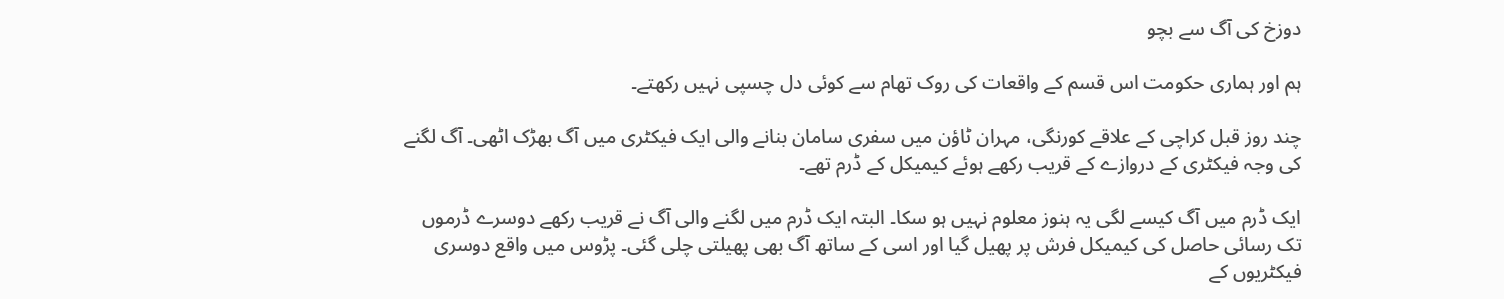دوزخ کی آگ سے بچو

ہم اور ہماری حکومت اس قسم کے واقعات کی روک تھام سے کوئی دل چسپی نہیں رکھتے۔

چند روز قبل کراچی کے علاقے کورنگی، مہران ٹاؤن میں سفری سامان بنانے والی ایک فیکٹری میں آگ بھڑک اٹھی۔ آگ لگنے کی وجہ فیکٹری کے دروازے کے قریب رکھے ہوئے کیمیکل کے ڈرم تھے۔

ایک ڈرم میں آگ کیسے لگی یہ ہنوز معلوم نہیں ہو سکا۔ البتہ ایک ڈرم میں لگنے والی آگ نے قریب رکھے دوسرے ڈرموں تک رسائی حاصل کی کیمیکل فرش پر پھیل گیا اور اسی کے ساتھ آگ بھی پھیلتی چلی گئی۔ پڑوس میں واقع دوسری فیکٹریوں کے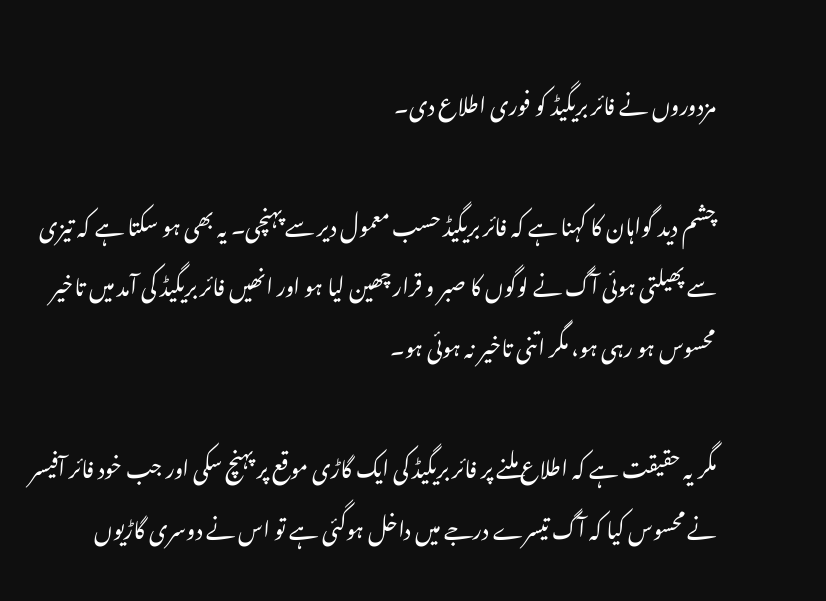مزدوروں نے فائر بریگیڈ کو فوری اطلاع دی۔

چشم دید گواہان کا کہنا ہے کہ فائر بریگیڈ حسب معمول دیر سے پہنچی۔ یہ بھی ہو سکتا ہے کہ تیزی سے پھیلتی ہوئی آگ نے لوگوں کا صبر و قرار چھین لیا ہو اور انھیں فائر بریگیڈ کی آمد میں تاخیر محسوس ہو رہی ہو، مگر اتنی تاخیر نہ ہوئی ہو۔

مگر یہ حقیقت ہے کہ اطلاع ملنے پر فائر بریگیڈ کی ایک گاڑی موقع پر پہنچ سکی اور جب خود فائر آفیسر نے محسوس کیا کہ آگ تیسرے درجے میں داخل ہوگئی ہے تو اس نے دوسری گاڑیوں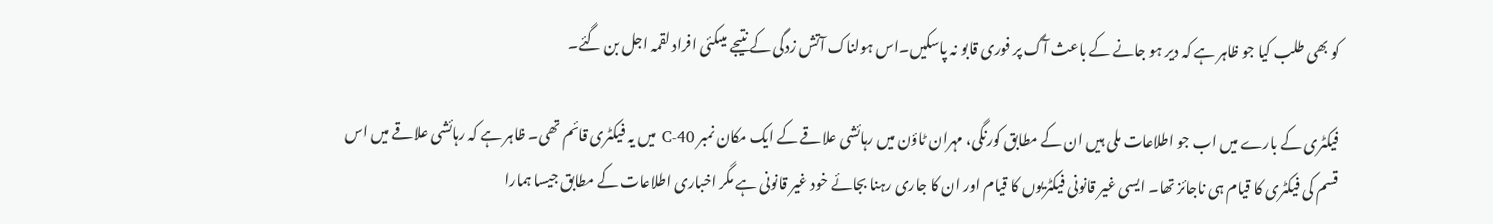کو بھی طلب کیا جو ظاہر ہے کہ دیر ہو جانے کے باعث آگ پر فوری قابو نہ پاسکیں۔اس ہولناک آتش زدگی کے نتیجے میںکئی افراد لقمہ اجل بن گئے۔

فیکٹری کے بارے میں اب جو اطلاعات ملی ہیں ان کے مطابق کورنگی، مہران ٹاؤن میں رہائشی علاقے کے ایک مکان نمبر C-40 میں یہ فیکٹری قائم تھی۔ ظاہر ہے کہ رہائشی علاقے میں اس قسم کی فیکٹری کا قیام ہی ناجائز تھا۔ ایسی غیر قانونی فیکٹریوں کا قیام اور ان کا جاری رہنا بجائے خود غیر قانونی ہے مگر اخباری اطلاعات کے مطابق جیسا ہمارا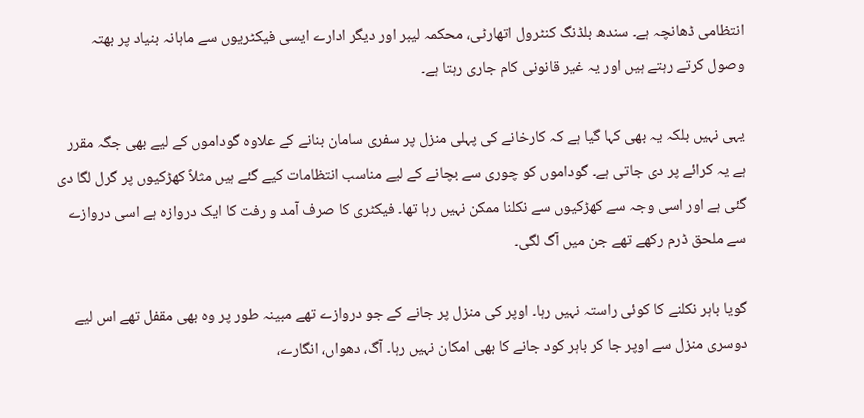انتظامی ڈھانچہ ہے۔ سندھ بلڈنگ کنٹرول اتھارٹی، محکمہ لیبر اور دیگر ادارے ایسی فیکٹریوں سے ماہانہ بنیاد پر بھتہ وصول کرتے رہتے ہیں اور یہ غیر قانونی کام جاری رہتا ہے۔

یہی نہیں بلکہ یہ بھی کہا گیا ہے کہ کارخانے کی پہلی منزل پر سفری سامان بنانے کے علاوہ گوداموں کے لیے بھی جگہ مقرر ہے یہ کرائے پر دی جاتی ہے۔ گوداموں کو چوری سے بچانے کے لیے مناسب انتظامات کیے گئے ہیں مثلاً کھڑکیوں پر گرل لگا دی گئی ہے اور اسی وجہ سے کھڑکیوں سے نکلنا ممکن نہیں رہا تھا۔ فیکٹری کا صرف آمد و رفت کا ایک دروازہ ہے اسی دروازے سے ملحق ڈرم رکھے تھے جن میں آگ لگی۔

گویا باہر نکلنے کا کوئی راستہ نہیں رہا۔ اوپر کی منزل پر جانے کے جو دروازے تھے مبینہ طور پر وہ بھی مقفل تھے اس لیے دوسری منزل سے اوپر جا کر باہر کود جانے کا بھی امکان نہیں رہا۔ آگ، دھواں، انگارے،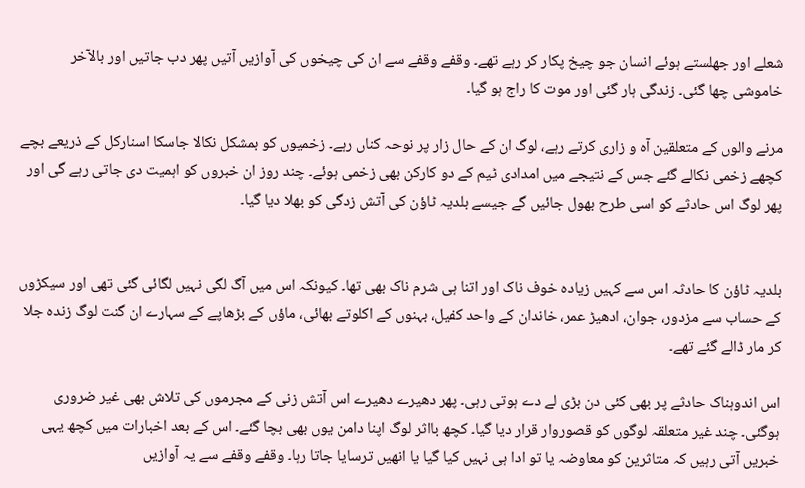شعلے اور جھلستے ہوئے انسان جو چیخ پکار کر رہے تھے۔ وقفے وقفے سے ان کی چیخوں کی آوازیں آتیں پھر دب جاتیں اور بالآخر خاموشی چھا گئی۔ زندگی ہار گئی اور موت کا راج ہو گیا۔

مرنے والوں کے متعلقین آہ و زاری کرتے رہے، لوگ ان کے حال زار پر نوحہ کناں رہے۔ زخمیوں کو بمشکل نکالا جاسکا اسنارکل کے ذریعے بچے کچھے زخمی نکالے گئے جس کے نتیجے میں امدادی ٹیم کے دو کارکن بھی زخمی ہوئے۔ چند روز ان خبروں کو اہمیت دی جاتی رہے گی اور پھر لوگ اس حادثے کو اسی طرح بھول جائیں گے جیسے بلدیہ ٹاؤن کی آتش زدگی کو بھلا دیا گیا۔


بلدیہ ٹاؤن کا حادثہ اس سے کہیں زیادہ خوف ناک اور اتنا ہی شرم ناک بھی تھا۔ کیونکہ اس میں آگ لگی نہیں لگائی گئی تھی اور سیکڑوں کے حساب سے مزدور، جوان، ادھیڑ عمر، خاندان کے واحد کفیل، بہنوں کے اکلوتے بھائی، ماؤں کے بڑھاپے کے سہارے ان گنت لوگ زندہ جلا کر مار ڈالے گئے تھے۔

اس اندوہناک حادثے پر بھی کئی دن بڑی لے دے ہوتی رہی۔ پھر دھیرے دھیرے اس آتش زنی کے مجرموں کی تلاش بھی غیر ضروری ہوگئی۔ چند غیر متعلقہ لوگوں کو قصوروار قرار دیا گیا۔ کچھ بااثر لوگ اپنا دامن یوں بھی بچا گئے۔ اس کے بعد اخبارات میں کچھ یہی خبریں آتی رہیں کہ متاثرین کو معاوضہ یا تو ادا ہی نہیں کیا گیا یا انھیں ترسایا جاتا رہا۔ وقفے وقفے سے یہ آوازیں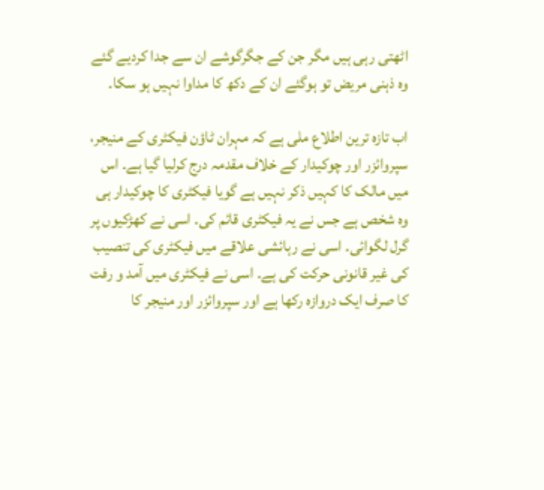اٹھتی رہی ہیں مگر جن کے جگرگوشے ان سے جدا کردیے گئے وہ ذہنی مریض تو ہوگئے ان کے دکھ کا مداوا نہیں ہو سکا۔

اب تازہ ترین اطلاع ملی ہے کہ مہران ٹاؤن فیکٹری کے منیجر، سپروائزر اور چوکیدار کے خلاف مقدمہ درج کرلیا گیا ہے۔ اس میں مالک کا کہیں ذکر نہیں ہے گویا فیکٹری کا چوکیدار ہی وہ شخص ہے جس نے یہ فیکٹری قائم کی۔ اسی نے کھڑکیوں پر گرل لگوائی۔ اسی نے رہائشی علاقے میں فیکٹری کی تنصیب کی غیر قانونی حرکت کی ہے۔ اسی نے فیکٹری میں آمد و رفت کا صرف ایک دروازہ رکھا ہے اور سپروائزر اور منیجر کا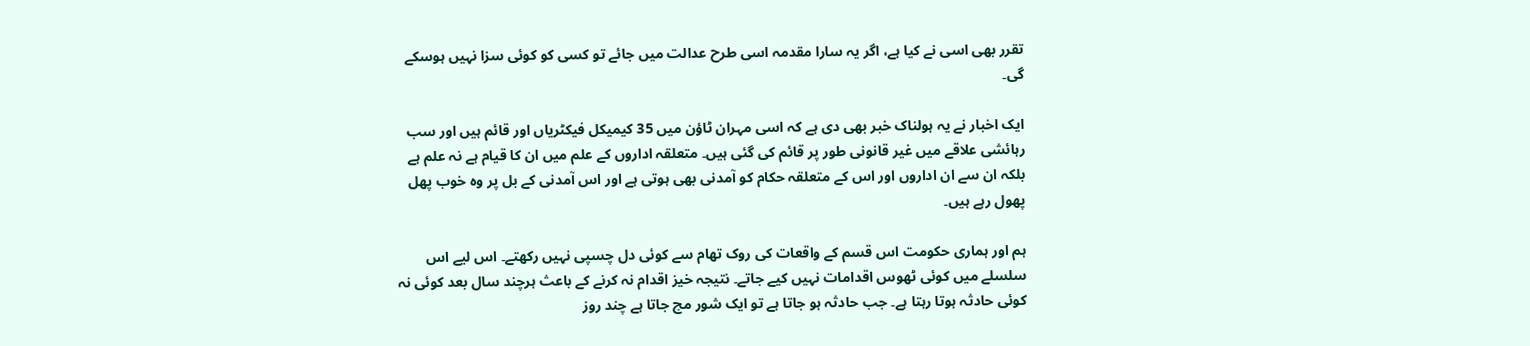تقرر بھی اسی نے کیا ہے، اگر یہ سارا مقدمہ اسی طرح عدالت میں جائے تو کسی کو کوئی سزا نہیں ہوسکے گی۔

ایک اخبار نے یہ ہولناک خبر بھی دی ہے کہ اسی مہران ٹاؤن میں 35 کیمیکل فیکٹریاں اور قائم ہیں اور سب رہائشی علاقے میں غیر قانونی طور پر قائم کی گئی ہیں۔ متعلقہ اداروں کے علم میں ان کا قیام ہے نہ علم ہے بلکہ ان سے ان اداروں اور اس کے متعلقہ حکام کو آمدنی بھی ہوتی ہے اور اس آمدنی کے بل پر وہ خوب پھل پھول رہے ہیں۔

ہم اور ہماری حکومت اس قسم کے واقعات کی روک تھام سے کوئی دل چسپی نہیں رکھتے۔ اس لیے اس سلسلے میں کوئی ٹھوس اقدامات نہیں کیے جاتے۔ نتیجہ خیز اقدام نہ کرنے کے باعث ہرچند سال بعد کوئی نہ کوئی حادثہ ہوتا رہتا ہے۔ جب حادثہ ہو جاتا ہے تو ایک شور مچ جاتا ہے چند روز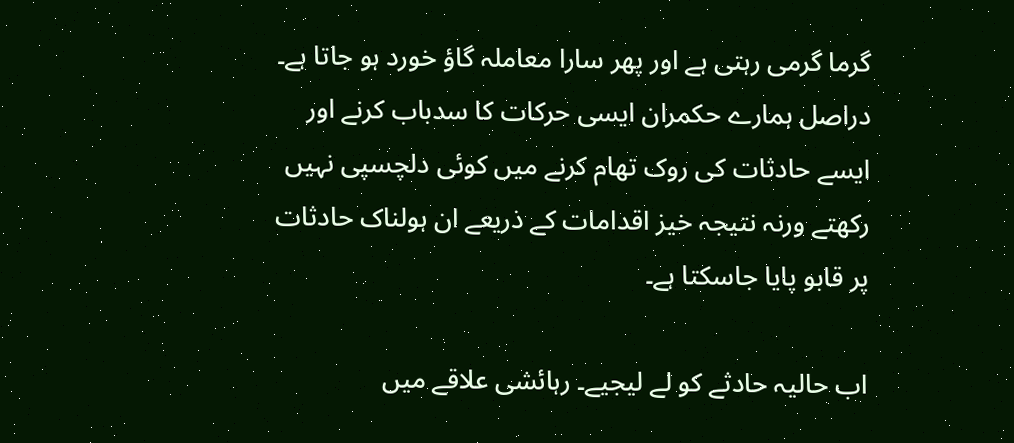گرما گرمی رہتی ہے اور پھر سارا معاملہ گاؤ خورد ہو جاتا ہے۔ دراصل ہمارے حکمران ایسی حرکات کا سدباب کرنے اور ایسے حادثات کی روک تھام کرنے میں کوئی دلچسپی نہیں رکھتے ورنہ نتیجہ خیز اقدامات کے ذریعے ان ہولناک حادثات پر قابو پایا جاسکتا ہے۔

اب حالیہ حادثے کو لے لیجیے۔ رہائشی علاقے میں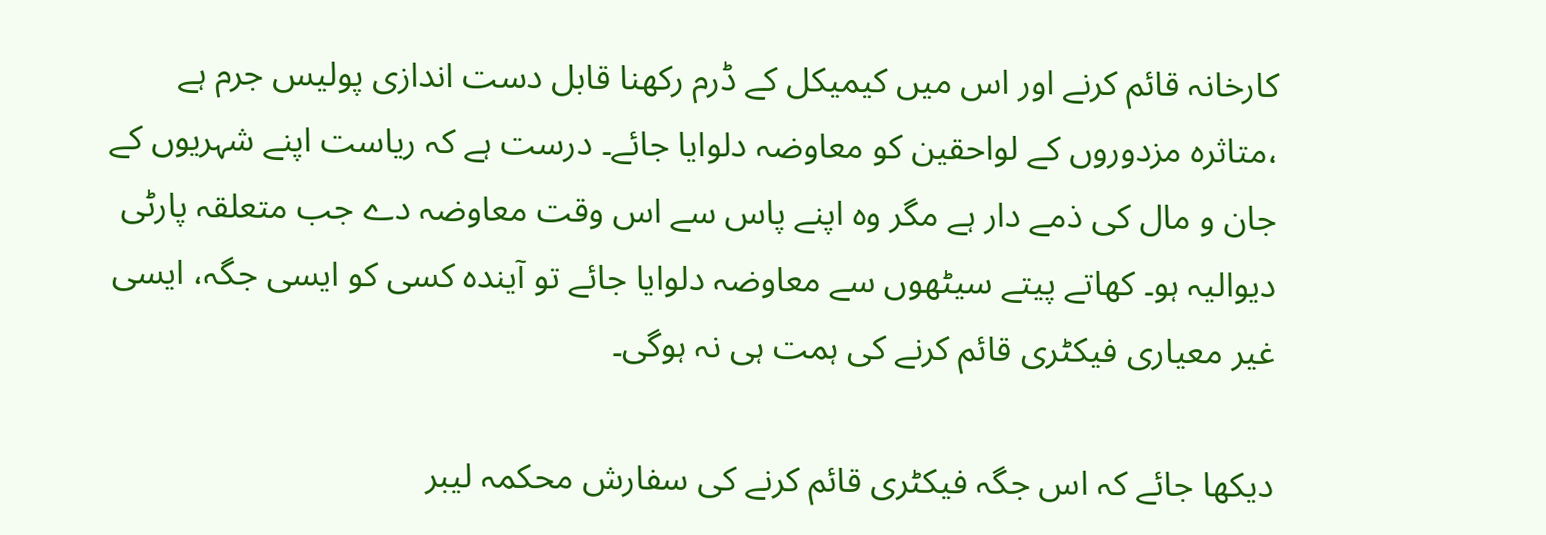کارخانہ قائم کرنے اور اس میں کیمیکل کے ڈرم رکھنا قابل دست اندازی پولیس جرم ہے ،متاثرہ مزدوروں کے لواحقین کو معاوضہ دلوایا جائے۔ درست ہے کہ ریاست اپنے شہریوں کے جان و مال کی ذمے دار ہے مگر وہ اپنے پاس سے اس وقت معاوضہ دے جب متعلقہ پارٹی دیوالیہ ہو۔ کھاتے پیتے سیٹھوں سے معاوضہ دلوایا جائے تو آیندہ کسی کو ایسی جگہ، ایسی غیر معیاری فیکٹری قائم کرنے کی ہمت ہی نہ ہوگی۔

دیکھا جائے کہ اس جگہ فیکٹری قائم کرنے کی سفارش محکمہ لیبر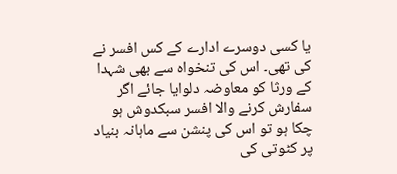یا کسی دوسرے ادارے کے کس افسر نے کی تھی۔ اس کی تنخواہ سے بھی شہدا کے ورثا کو معاوضہ دلوایا جائے اگر سفارش کرنے والا افسر سبکدوش ہو چکا ہو تو اس کی پنشن سے ماہانہ بنیاد پر کٹوتی کی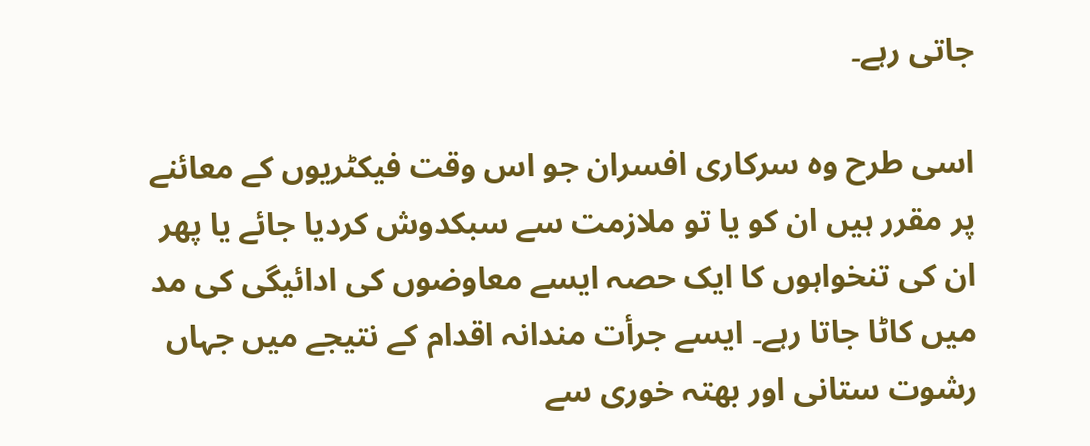جاتی رہے۔

اسی طرح وہ سرکاری افسران جو اس وقت فیکٹریوں کے معائنے پر مقرر ہیں ان کو یا تو ملازمت سے سبکدوش کردیا جائے یا پھر ان کی تنخواہوں کا ایک حصہ ایسے معاوضوں کی ادائیگی کی مد میں کاٹا جاتا رہے۔ ایسے جرأت مندانہ اقدام کے نتیجے میں جہاں رشوت ستانی اور بھتہ خوری سے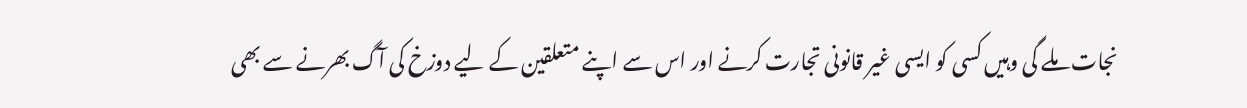نجات ملے گی وہیں کسی کو ایسی غیر قانونی تجارت کرنے اور اس سے اپنے متعلقین کے لیے دوزخ کی آگ بھرنے سے بھی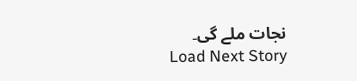نجات ملے گی۔
Load Next Story